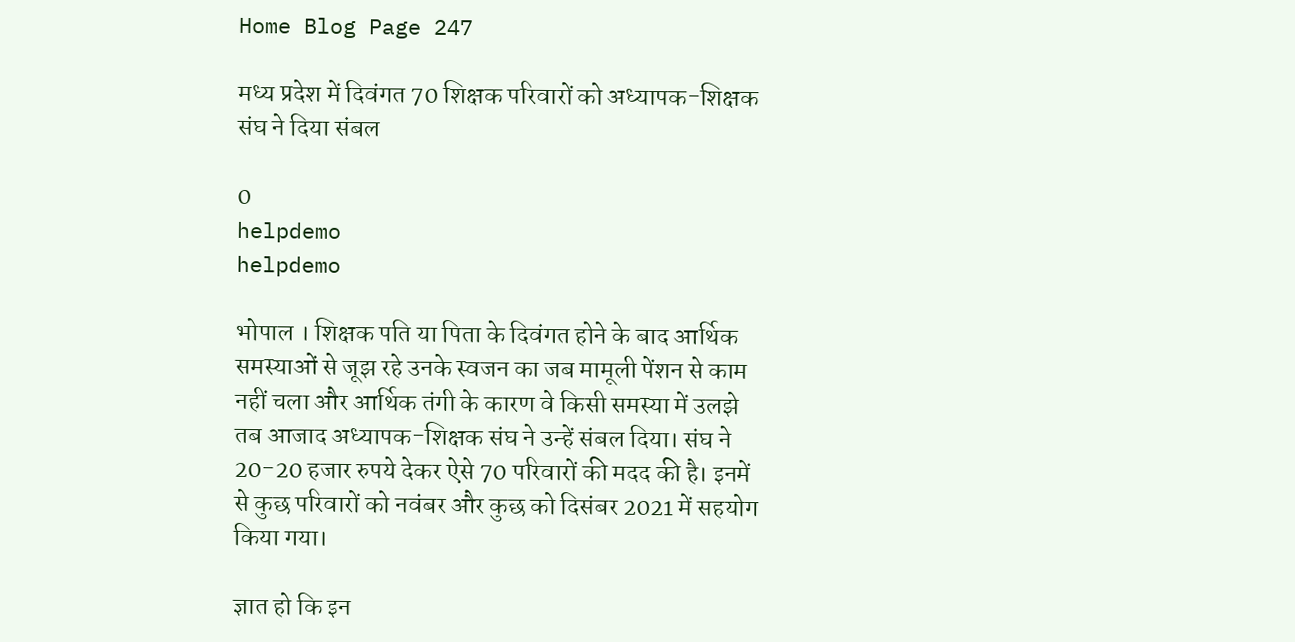Home Blog Page 247

मध्‍य प्रदेश में दिवंगत 70 शिक्षक परिवारों को अध्यापक-शिक्षक संघ ने दिया संबल

0
helpdemo
helpdemo

भोपाल । शिक्षक पति या पिता के दिवंगत होने के बाद आर्थिक समस्याओं से जूझ रहे उनके स्वजन का जब मामूली पेंशन से काम नहीं चला और आर्थिक तंगी के कारण वे किसी समस्या में उलझे तब आजाद अध्यापक-शिक्षक संघ ने उन्हें संबल दिया। संघ ने 20-20 हजार रुपये देकर ऐसे 70 परिवारों की मदद की है। इनमें से कुछ परिवारों को नवंबर और कुछ को दिसंबर 2021 में सहयोग किया गया।

ज्ञात हो कि इन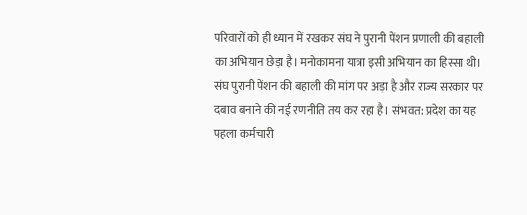परिवारों को ही ध्यान में रखकर संघ ने पुरानी पेंशन प्रणाली की बहाली का अभियान छेड़ा है। मनोकामना यात्रा इसी अभियान का हिस्सा थी। संघ पुरानी पेंशन की बहाली की मांग पर अड़ा है और राज्य सरकार पर दबाव बनाने की नई रणनीति तय कर रहा है। संभवत: प्रदेश का यह पहला कर्मचारी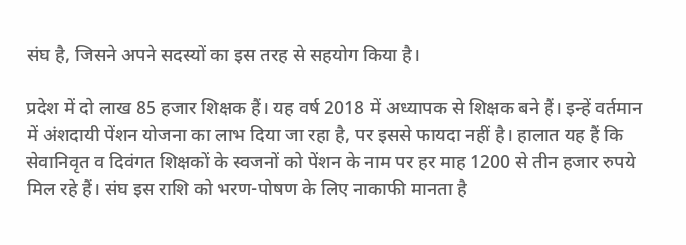संघ है, जिसने अपने सदस्यों का इस तरह से सहयोग किया है।

प्रदेश में दो लाख 85 हजार शिक्षक हैं। यह वर्ष 2018 में अध्यापक से शिक्षक बने हैं। इन्हें वर्तमान में अंशदायी पेंशन योजना का लाभ दिया जा रहा है, पर इससे फायदा नहीं है। हालात यह हैं कि सेवानिवृत व दिवंगत शिक्षकों के स्वजनों को पेंशन के नाम पर हर माह 1200 से तीन हजार रुपये मिल रहे हैं। संघ इस राशि को भरण-पोषण के लिए नाकाफी मानता है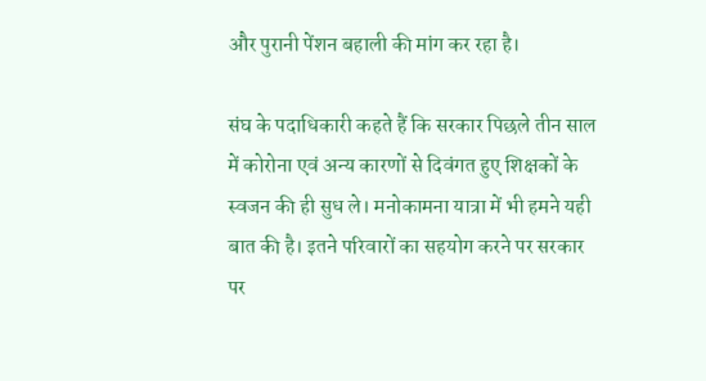और पुरानी पेंशन बहाली की मांग कर रहा है।

संघ के पदाधिकारी कहते हैं कि सरकार पिछले तीन साल में कोरोना एवं अन्य कारणों से दिवंगत हुए शिक्षकों के स्वजन की ही सुध ले। मनोकामना यात्रा में भी हमने यही बात की है। इतने परिवारों का सहयोग करने पर सरकार पर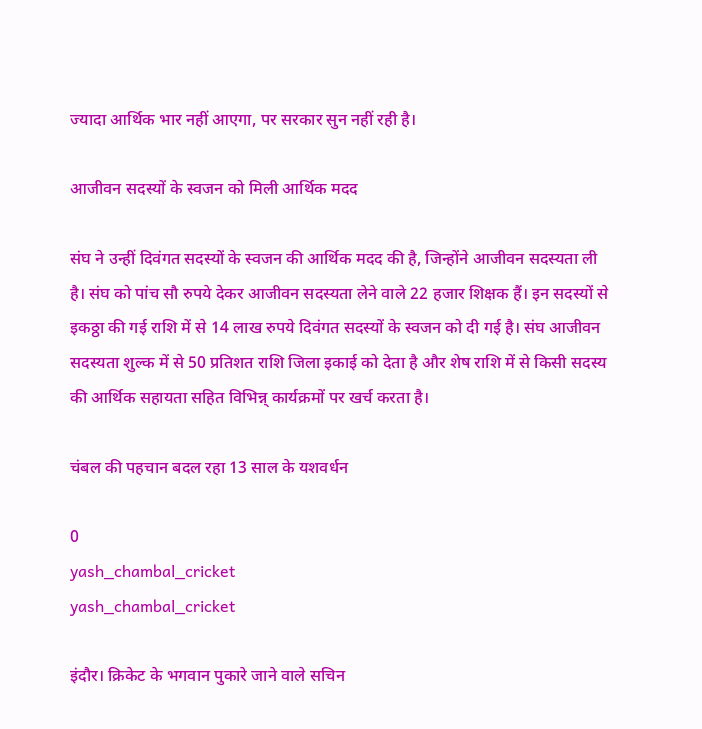ज्यादा आर्थिक भार नहीं आएगा, पर सरकार सुन नहीं रही है।

आजीवन सदस्यों के स्वजन को मिली आर्थिक मदद

संघ ने उन्हीं दिवंगत सदस्यों के स्वजन की आर्थिक मदद की है, जिन्होंने आजीवन सदस्यता ली है। संघ को पांच सौ रुपये देकर आजीवन सदस्यता लेने वाले 22 हजार शिक्षक हैं। इन सदस्यों से इकठ्ठा की गई राशि में से 14 लाख रुपये दिवंगत सदस्यों के स्वजन को दी गई है। संघ आजीवन सदस्यता शुल्क में से 50 प्रतिशत राशि जिला इकाई को देता है और शेष राशि में से किसी सदस्य की आर्थिक सहायता सहित विभिन्न् कार्यक्रमों पर खर्च करता है।

चंबल की पहचान बदल रहा 13 साल के यशवर्धन

0
yash_chambal_cricket
yash_chambal_cricket

इंदौर। क्रिकेट के भगवान पुकारे जाने वाले सचिन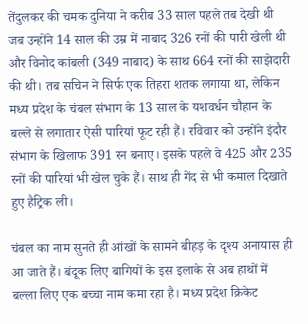तेंदुलकर की चमक दुनिया ने करीब 33 साल पहले तब देखी थी जब उन्होंने 14 साल की उम्र में नाबाद 326 रनों की पारी खेली थी और विनोद कांबली (349 नाबाद) के साथ 664 रनों की साझेदारी की थी। तब सचिन ने सिर्फ एक तिहरा शतक लगाया था, लेकिन मध्य प्रदेश के चंबल संभाग के 13 साल के यशवर्धन चौहान के बल्ले से लगातार ऐसी पारियां फूट रही हैं। रविवार को उन्होंने इंदौर संभाग के खिलाफ 391 रन बनाए। इसके पहले वे 425 और 235 रनों की पारियां भी खेल चुके हैं। साथ ही गेंद से भी कमाल दिखाते हुए हैट्रिक ली।

चंबल का नाम सुनते ही आंखों के सामने बीहड़ के दृश्य अनायास ही आ जाते हैं। बंदूक लिए बागियों के इस इलाके से अब हाथों में बल्ला लिए एक बच्चा नाम कमा रहा है। मध्य प्रदेश क्रिकेट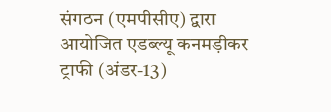संगठन (एमपीसीए) द्वारा आयोजित एडब्ल्यू कनमड़ीकर ट्राफी (अंडर-13)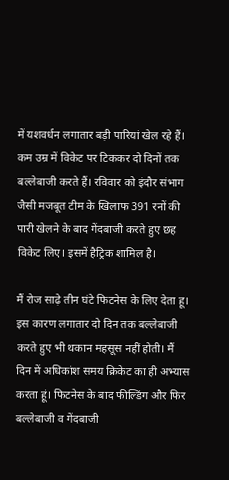में यशवर्धन लगातार बड़ी पारियां खेल रहे हैं। कम उम्र में विकेट पर टिककर दो दिनों तक बल्लेबाजी करते हैं। रविवार को इंदौर संभाग जैसी मजबूत टीम के खिलाफ 391 रनों की पारी खेलने के बाद गेंदबाजी करते हुए छह विकेट लिए। इसमें हैट्रिक शामिल है।

मैं रोज साढ़े तीन घंटे फिटनेस के लिए देता हू। इस कारण लगातार दो दिन तक बल्लेबाजी करते हुए भी थकान महसूस नहीं होती। मैं दिन में अधिकांश समय क्रिकेट का ही अभ्यास करता हूं। फिटनेस के बाद फील्डिंग और फिर बल्लेबाजी व गेंदबाजी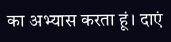का अभ्यास करता हूं। दाएं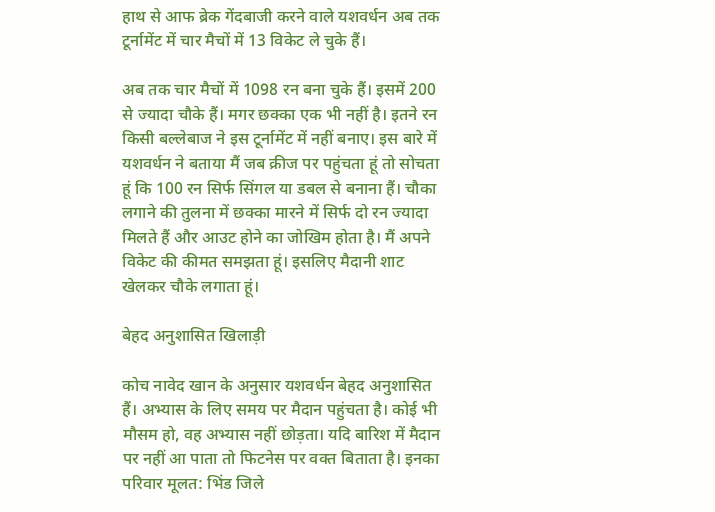हाथ से आफ ब्रेक गेंदबाजी करने वाले यशवर्धन अब तक टूर्नामेंट में चार मैचों में 13 विकेट ले चुके हैं।

अब तक चार मैचों में 1098 रन बना चुके हैं। इसमें 200 से ज्यादा चौके हैं। मगर छक्का एक भी नहीं है। इतने रन किसी बल्लेबाज ने इस टूर्नामेंट में नहीं बनाए। इस बारे में यशवर्धन ने बताया मैं जब क्रीज पर पहुंचता हूं तो सोचता हूं कि 100 रन सिर्फ सिंगल या डबल से बनाना हैं। चौका लगाने की तुलना में छक्का मारने में सिर्फ दो रन ज्यादा मिलते हैं और आउट होने का जोखिम होता है। मैं अपने विकेट की कीमत समझता हूं। इसलिए मैदानी शाट खेलकर चौके लगाता हूं।

बेहद अनुशासित खिलाड़ी

कोच नावेद खान के अनुसार यशवर्धन बेहद अनुशासित हैं। अभ्यास के लिए समय पर मैदान पहुंचता है। कोई भी मौसम हो, वह अभ्यास नहीं छोड़ता। यदि बारिश में मैदान पर नहीं आ पाता तो फिटनेस पर वक्त बिताता है। इनका परिवार मूलत: भिंड जिले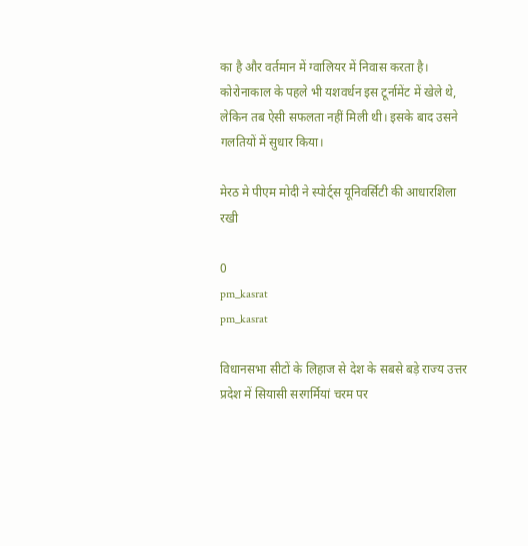का है और वर्तमान में ग्वालियर में निवास करता है। कोरोनाकाल के पहले भी यशवर्धन इस टूर्नामेंट में खेले थे, लेकिन तब ऐसी सफलता नहीं मिली थी। इसके बाद उसने गलतियों में सुधार किया।

मेरठ मे पीएम मोदी ने स्पोर्ट्स यूनिवर्सिटी की आधारशिला रखी

0
pm_kasrat
pm_kasrat

विधानसभा सीटों के लिहाज से देश के सबसे बड़े राज्य उत्तर प्रदेश में सियासी सरगर्मियां चरम पर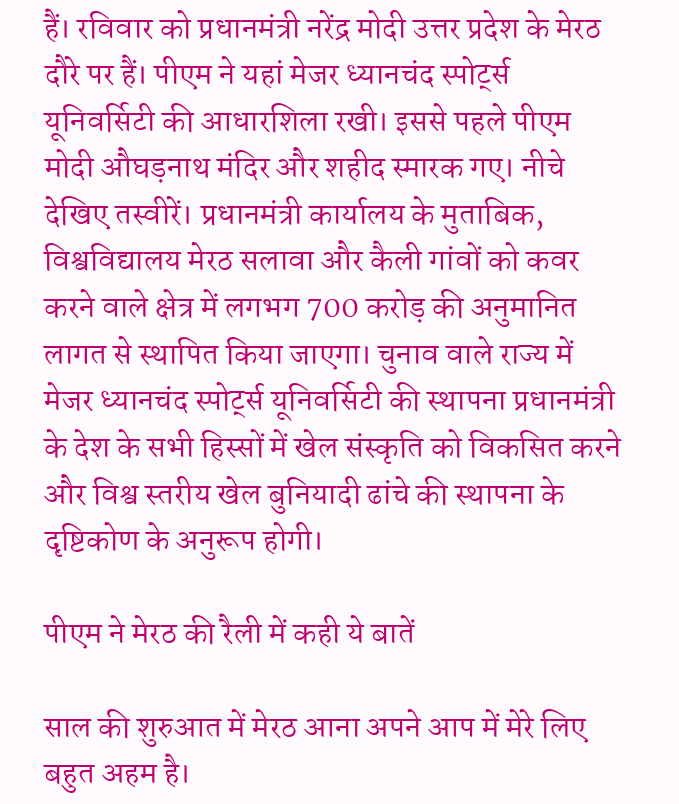हैं। रविवार को प्रधानमंत्री नरेंद्र मोदी उत्तर प्रदेश के मेरठ दौरे पर हैं। पीएम ने यहां मेजर ध्यानचंद स्पोर्ट्स यूनिवर्सिटी की आधारशिला रखी। इससे पहले पीएम मोदी औघड़नाथ मंदिर और शहीद स्मारक गए। नीचे देखिए तस्वीरें। प्रधानमंत्री कार्यालय के मुताबिक, विश्वविद्यालय मेरठ सलावा और कैली गांवों को कवर करने वाले क्षेत्र में लगभग 700 करोड़ की अनुमानित लागत से स्थापित किया जाएगा। चुनाव वाले राज्य में मेजर ध्यानचंद स्पोर्ट्स यूनिवर्सिटी की स्थापना प्रधानमंत्री के देश के सभी हिस्सों में खेल संस्कृति को विकसित करने और विश्व स्तरीय खेल बुनियादी ढांचे की स्थापना के दृष्टिकोण के अनुरूप होगी।

पीएम ने मेरठ की रैली में कही ये बातें

साल की शुरुआत में मेरठ आना अपने आप में मेरे लिए बहुत अहम है।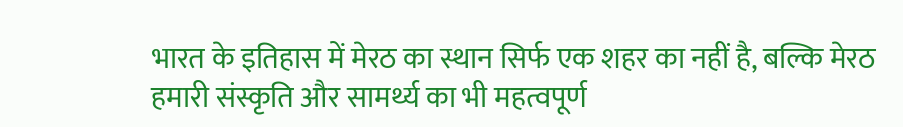भारत के इतिहास में मेरठ का स्थान सिर्फ एक शहर का नहीं है, बल्कि मेरठ हमारी संस्कृति और सामर्थ्य का भी महत्वपूर्ण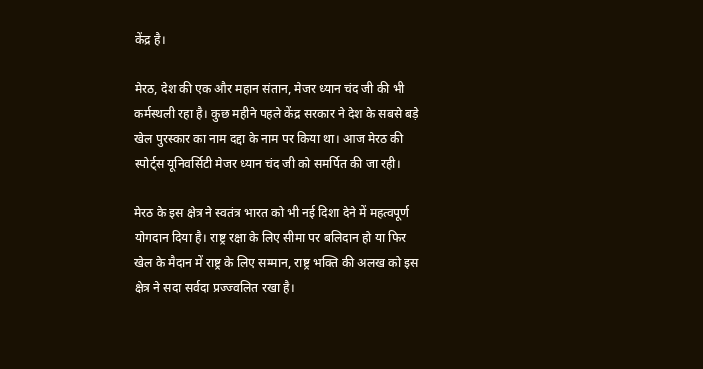केंद्र है।

मेरठ, देश की एक और महान संतान, मेजर ध्यान चंद जी की भी कर्मस्थली रहा है। कुछ महीने पहले केंद्र सरकार ने देश के सबसे बड़े खेल पुरस्कार का नाम दद्दा के नाम पर किया था। आज मेरठ की स्पोर्ट्स यूनिवर्सिटी मेजर ध्यान चंद जी को समर्पित की जा रही।

मेरठ के इस क्षेत्र ने स्वतंत्र भारत को भी नई दिशा देने में महत्वपूर्ण योगदान दिया है। राष्ट्र रक्षा के लिए सीमा पर बलिदान हो या फिर खेल के मैदान में राष्ट्र के लिए सम्मान, राष्ट्र भक्ति की अलख को इस क्षेत्र ने सदा सर्वदा प्रज्ज्वलित रखा है।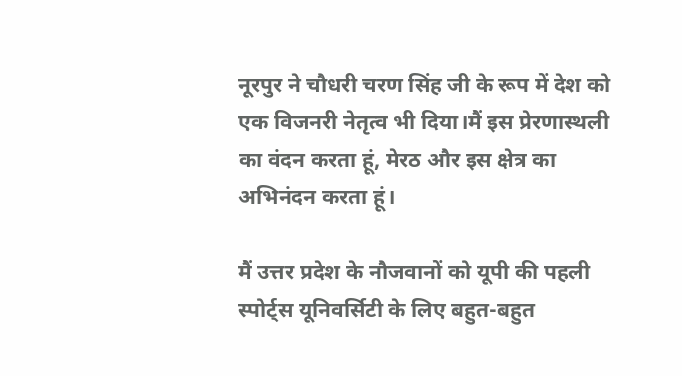नूरपुर ने चौधरी चरण सिंह जी के रूप में देश को एक विजनरी नेतृत्व भी दिया।मैं इस प्रेरणास्थली का वंदन करता हूं, मेरठ और इस क्षेत्र का अभिनंदन करता हूं।

मैं उत्तर प्रदेश के नौजवानों को यूपी की पहली स्पोर्ट्स यूनिवर्सिटी के लिए बहुत-बहुत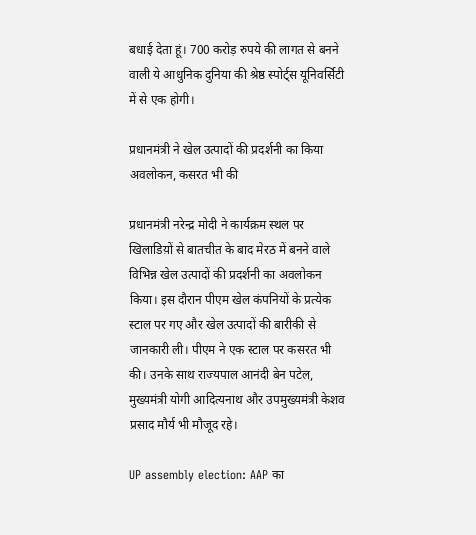बधाई देता हूं। 700 करोड़ रुपये की लागत से बनने वाली ये आधुनिक दुनिया की श्रेष्ठ स्पोर्ट्स यूनिवर्सिटी में से एक होगी।

प्रधानमंत्री ने खेल उत्पादों की प्रदर्शनी का किया अवलोकन, कसरत भी की

प्रधानमंत्री नरेन्द्र मोदी ने कार्यक्रम स्थल पर खिलाडिय़ों से बातचीत के बाद मेरठ में बनने वाले विभिन्न खेल उत्पादों की प्रदर्शनी का अवलोकन किया। इस दौरान पीएम खेल कंपनियों के प्रत्येक स्टाल पर गए और खेल उत्पादों की बारीकी से जानकारी ली। पीएम ने एक स्टाल पर कसरत भी की। उनके साथ राज्यपाल आनंदी बेन पटेल, मुख्यमंत्री योगी आदित्यनाथ और उपमुख्यमंत्री केशव प्रसाद मौर्य भी मौजूद रहे।

UP assembly election: AAP का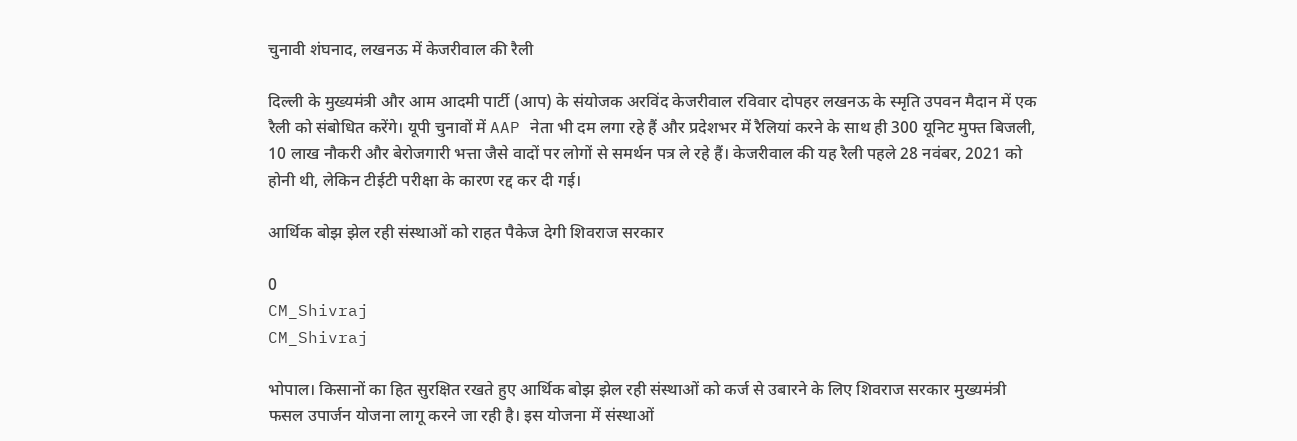चुनावी शंघनाद, लखनऊ में केजरीवाल की रैली

दिल्ली के मुख्यमंत्री और आम आदमी पार्टी (आप) के संयोजक अरविंद केजरीवाल रविवार दोपहर लखनऊ के स्मृति उपवन मैदान में एक रैली को संबोधित करेंगे। यूपी चुनावों में AAP नेता भी दम लगा रहे हैं और प्रदेशभर में रैलियां करने के साथ ही 300 यूनिट मुफ्त बिजली, 10 लाख नौकरी और बेरोजगारी भत्ता जैसे वादों पर लोगों से समर्थन पत्र ले रहे हैं। केजरीवाल की यह रैली पहले 28 नवंबर, 2021 को होनी थी, लेकिन टीईटी परीक्षा के कारण रद्द कर दी गई।

आर्थिक बोझ झेल रही संस्थाओं को राहत पैकेज देगी शिवराज सरकार

0
CM_Shivraj
CM_Shivraj

भोपाल। किसानों का हित सुरक्षित रखते हुए आर्थिक बोझ झेल रही संस्थाओं को कर्ज से उबारने के लिए शिवराज सरकार मुख्यमंत्री फसल उपार्जन योजना लागू करने जा रही है। इस योजना में संस्थाओं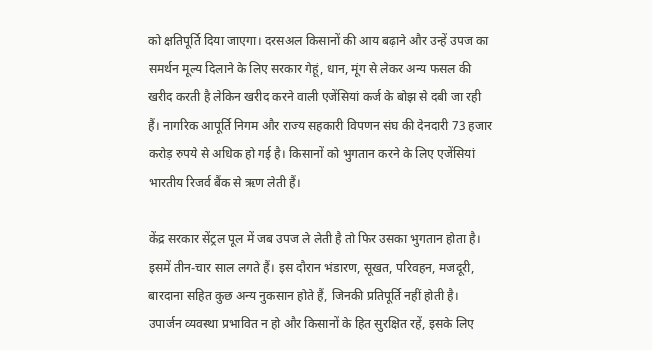को क्षतिपूर्ति दिया जाएगा। दरसअल किसानों की आय बढ़ाने और उन्हें उपज का समर्थन मूल्य दिलाने के लिए सरकार गेहूं, धान, मूंग से लेकर अन्य फसल की खरीद करती है लेकिन खरीद करने वाली एजेंसियां कर्ज के बोझ से दबी जा रही हैं। नागरिक आपूर्ति निगम और राज्य सहकारी विपणन संघ की देनदारी 73 हजार करोड़ रुपये से अधिक हो गई है। किसानों को भुगतान करने के लिए एजेंसियां भारतीय रिजर्व बैंक से ऋण लेती हैं।

केंद्र सरकार सेंट्रल पूल में जब उपज ले लेती है तो फिर उसका भुगतान होता है। इसमें तीन-चार साल लगते हैं। इस दौरान भंडारण, सूखत, परिवहन, मजदूरी, बारदाना सहित कुछ अन्य नुकसान होते हैं, जिनकी प्रतिपूर्ति नहीं होती है। उपार्जन व्यवस्था प्रभावित न हो और किसानों के हित सुरक्षित रहें, इसके लिए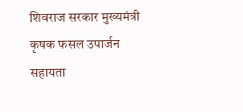शिवराज सरकार मुख्यमंत्री कृषक फसल उपार्जन सहायता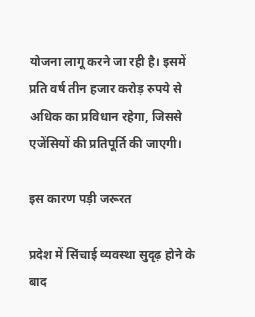योजना लागू करने जा रही है। इसमें प्रति वर्ष तीन हजार करोड़ रुपये से अधिक का प्रविधान रहेगा, जिससे एजेंसियों की प्रतिपूर्ति की जाएगी।

इस कारण पड़ी जरूरत

प्रदेश में सिंचाई व्यवस्था सुदृढ़ होने के बाद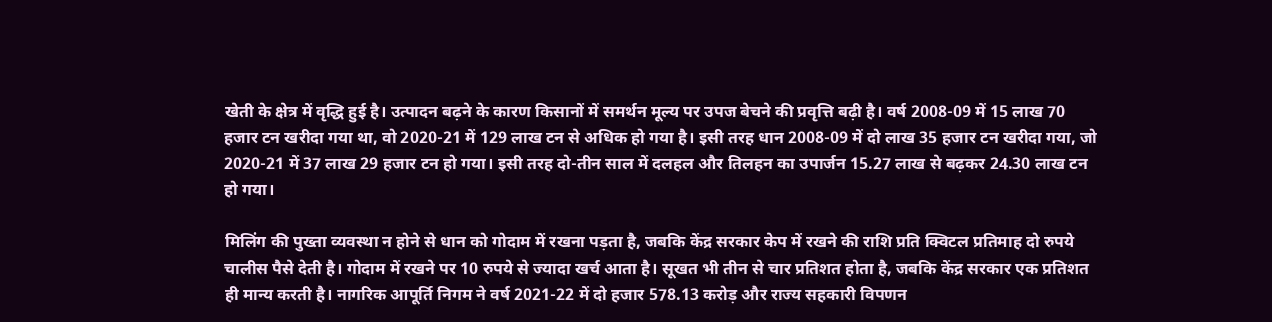खेती के क्षेत्र में वृद्धि हुई है। उत्पादन बढ़ने के कारण किसानों में समर्थन मूल्य पर उपज बेचने की प्रवृत्ति बढ़ी है। वर्ष 2008-09 में 15 लाख 70 हजार टन खरीदा गया था, वो 2020-21 में 129 लाख टन से अधिक हो गया है। इसी तरह धान 2008-09 में दो लाख 35 हजार टन खरीदा गया, जो 2020-21 में 37 लाख 29 हजार टन हो गया। इसी तरह दो-तीन साल में दलहल और तिलहन का उपार्जन 15.27 लाख से बढ़कर 24.30 लाख टन हो गया।

मिलिंग की पुख्ता व्यवस्था न होने से धान को गोदाम में रखना पड़ता है, जबकि केंद्र सरकार केप में रखने की राशि प्रति क्विटल प्रतिमाह दो रुपये चालीस पैसे देती है। गोदाम में रखने पर 10 रुपये से ज्यादा खर्च आता है। सूखत भी तीन से चार प्रतिशत होता है, जबकि केंद्र सरकार एक प्रतिशत ही मान्य करती है। नागरिक आपूर्ति निगम ने वर्ष 2021-22 में दो हजार 578.13 करोड़ और राज्य सहकारी विपणन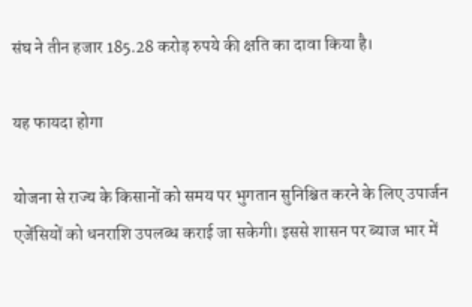संघ ने तीन हजार 185.28 करोड़ रुपये की क्षति का दावा किया है।

यह फायदा होगा

योजना से राज्य के किसानों को समय पर भुगतान सुनिश्चित करने के लिए उपार्जन एजेंसियों को धनराशि उपलब्ध कराई जा सकेगी। इससे शासन पर ब्याज भार में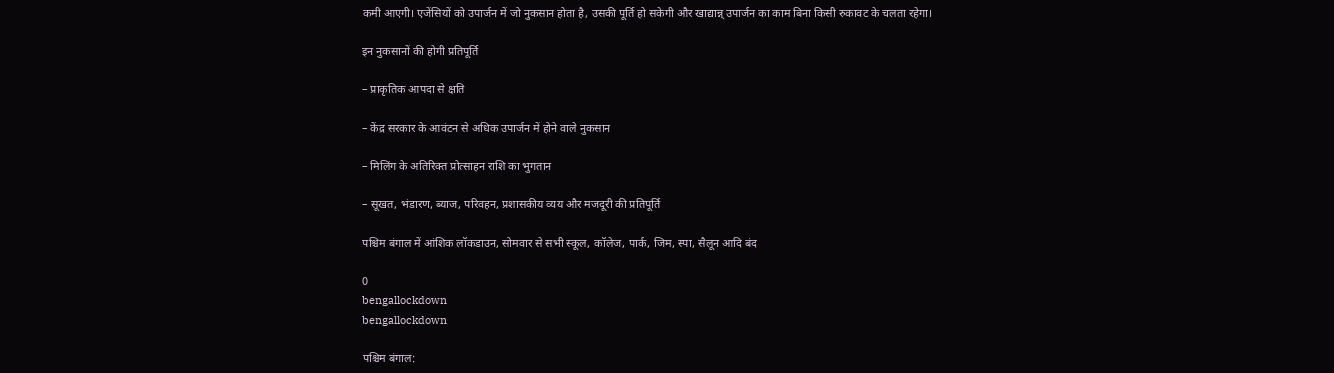कमी आएगी। एजेंसियों को उपार्जन में जो नुकसान होता है, उसकी पूर्ति हो सकेगी और खाद्यान्न् उपार्जन का काम बिना किसी रुकावट के चलता रहेगा।

इन नुकसानों की होगी प्रतिपूर्ति

– प्राकृतिक आपदा से क्षति

– केंद्र सरकार के आवंटन से अधिक उपार्जन में होने वाले नुकसान

– मिलिंग के अतिरिक्त प्रोत्साहन राशि का भुगतान

– सूखत, भंडारण, ब्याज, परिवहन, प्रशासकीय व्यय और मजदूरी की प्रतिपूर्ति

पश्चिम बंगाल में आंशिक लॉकडाउन, सोमवार से सभी स्कूल, कॉलेज, पार्क, जिम, स्पा, सैलून आदि बंद

0
bengallockdown
bengallockdown

पश्चिम बंगाल: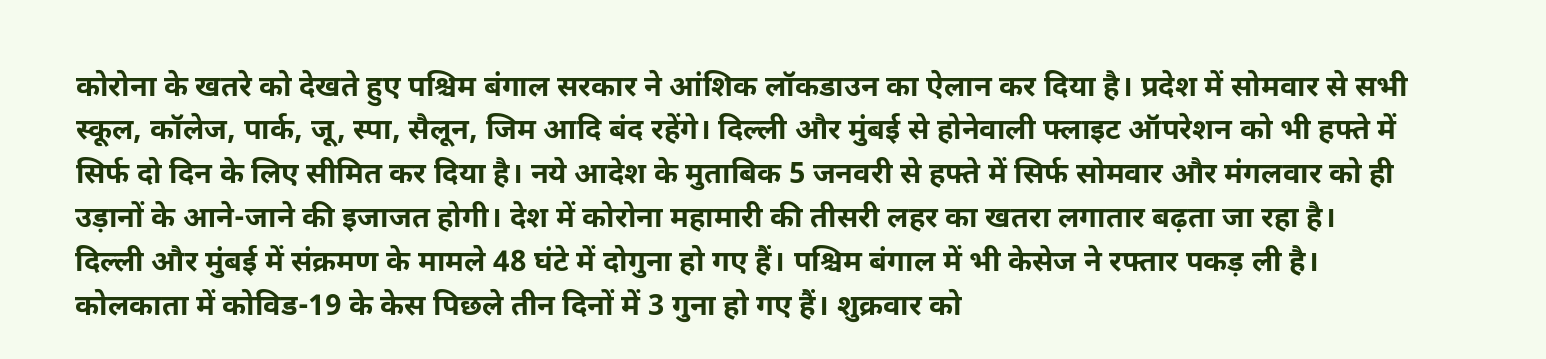कोरोना के खतरे को देखते हुए पश्चिम बंगाल सरकार ने आंशिक लॉकडाउन का ऐलान कर दिया है। प्रदेश में सोमवार से सभी स्कूल, कॉलेज, पार्क, जू, स्पा, सैलून, जिम आदि बंद रहेंगे। दिल्ली और मुंबई से होनेवाली फ्लाइट ऑपरेशन को भी हफ्ते में सिर्फ दो दिन के लिए सीमित कर दिया है। नये आदेश के मुताबिक 5 जनवरी से हफ्ते में सिर्फ सोमवार और मंगलवार को ही उड़ानों के आने-जाने की इजाजत होगी। देश में कोरोना महामारी की तीसरी लहर का खतरा लगातार बढ़ता जा रहा है। दिल्ली और मुंबई में संक्रमण के मामले 48 घंटे में दोगुना हो गए हैं। पश्चिम बंगाल में भी केसेज ने रफ्तार पकड़ ली है। कोलकाता में कोविड-19 के केस पिछले तीन दिनों में 3 गुना हो गए हैं। शुक्रवार को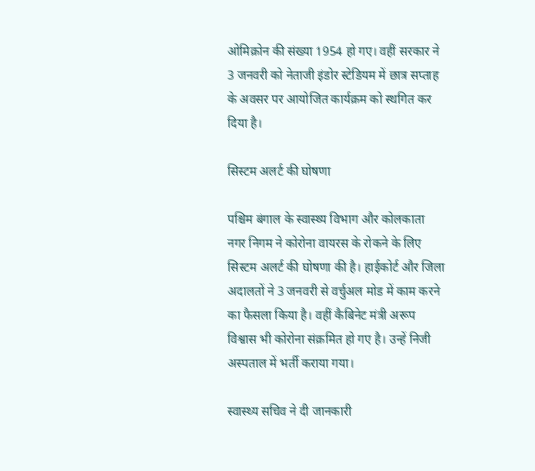ओमिक्रोन की संख्या 1954 हो गए। वहीं सरकार ने 3 जनवरी को नेताजी इंडोर स्टेडियम में छात्र सप्ताह के अवसर पर आयोजित कार्यक्रम को स्थगित कर दिया है।

सिस्टम अलर्ट की घोषणा

पश्चिम बंगाल के स्वास्थ्य विभाग और कोलकाता नगर निगम ने कोरोना वायरस के रोकने के लिए सिस्टम अलर्ट की घोषणा की है। हाईकोर्ट और जिला अदालतों ने 3 जनवरी से वर्चुअल मोड में काम करने का फैसला किया है। वहीं कैबिनेट मंत्री अरूप विश्वास भी कोरोना संक्रमित हो गए है। उन्हें निजी अस्पताल में भर्ती कराया गया।

स्वास्थ्य सचिव ने दी जानकारी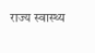राज्य स्वास्थ्य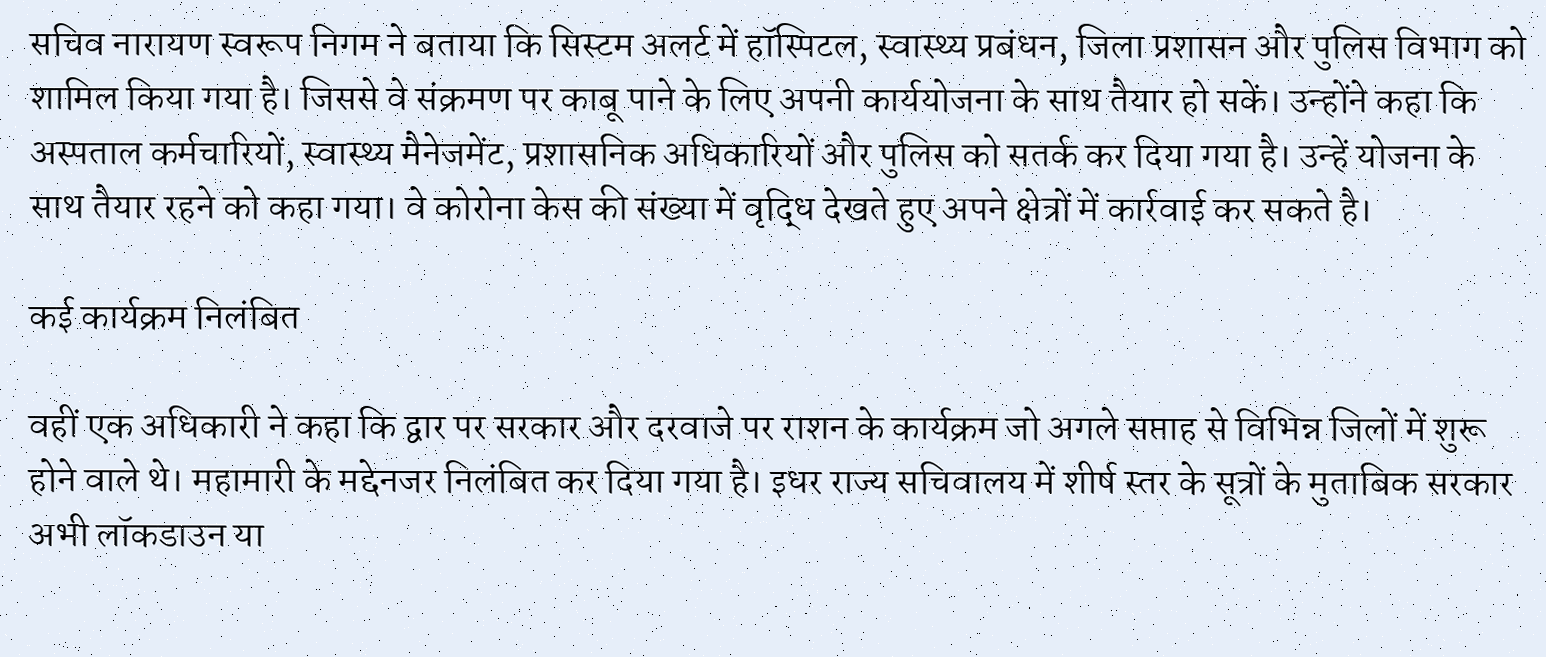सचिव नारायण स्वरूप निगम ने बताया कि सिस्टम अलर्ट में हॉस्पिटल, स्वास्थ्य प्रबंधन, जिला प्रशासन और पुलिस विभाग को शामिल किया गया है। जिससे वे संक्रमण पर काबू पाने के लिए अपनी कार्ययोजना के साथ तैयार हो सकें। उन्होंने कहा कि अस्पताल कर्मचारियों, स्वास्थ्य मैनेजमेंट, प्रशासनिक अधिकारियों और पुलिस को सतर्क कर दिया गया है। उन्हें योजना के साथ तैयार रहने को कहा गया। वे कोरोना केस की संख्या में वृद्धि देखते हुए अपने क्षेत्रों में कार्रवाई कर सकते है।

कई कार्यक्रम निलंबित

वहीं एक अधिकारी ने कहा कि द्वार पर सरकार और दरवाजे पर राशन के कार्यक्रम जो अगले सप्ताह से विभिन्न जिलों में शुरू होने वाले थे। महामारी के मद्देनजर निलंबित कर दिया गया है। इधर राज्य सचिवालय में शीर्ष स्तर के सूत्रों के मुताबिक सरकार अभी लॉकडाउन या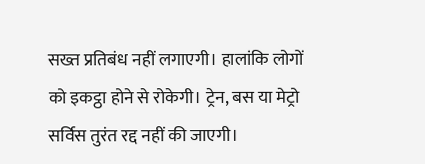सख्त प्रतिबंध नहीं लगाएगी। हालांकि लोगों को इकट्ठा होने से रोकेगी। ट्रेन, बस या मेट्रो सर्विस तुरंत रद्द नहीं की जाएगी।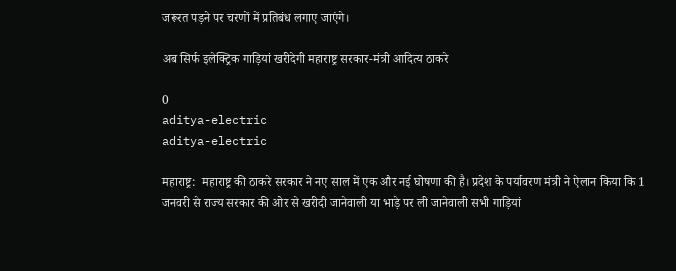जरूरत पड़ने पर चरणों में प्रतिबंध लगाए जाएंगे।

अब सिर्फ इलेक्ट्रिक गाड़ियां खरीदेगी महाराष्ट्र सरकार-मंत्री आदित्य ठाकरे

0
aditya-electric
aditya-electric

महाराष्ट्र:  महाराष्ट्र की ठाकरे सरकार ने नए साल में एक और नई घोषणा की है। प्रदेश के पर्यावरण मंत्री ने ऐलान किया कि 1 जनवरी से राज्य सरकार की ओर से खरीदी जानेवाली या भाड़े पर ली जानेवाली सभी गाड़ियां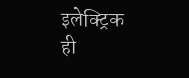इलेक्ट्रिक ही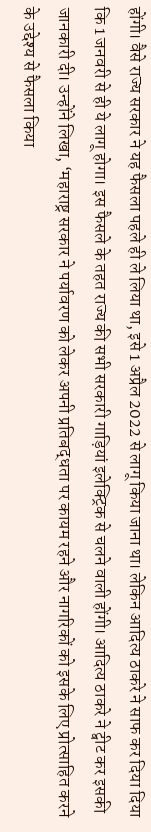होंगी। वैसे राज्य सरकार ने यह फैसला पहले ही ले लिया था, इसे 1 अप्रैल 2022 से लागू किया जाना था। लेकिन आदित्य ठाकरे ने साफ कर दिया दिया कि 1 जनवरी से ही ये लागू होगा। इस फैसले के तहत राज्य की सभी सरकारी गाड़ियां इलेक्ट्रिक से चलने वाली होंगी। आदित्य ठाकरे ने ट्वीट कर इसकी जानकारी दी। उन्होंने लिखा, ‘महाराष्ट्र सरकार ने पर्यावरण को लेकर अपनी प्रतिबद्धता पर कायम रहने और नागरिकों को इसके लिए प्रोत्साहित करने के उद्देश्य से फैसला किया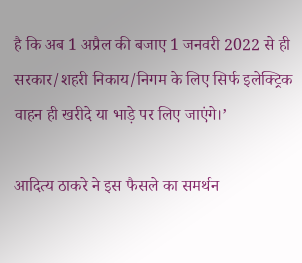है कि अब 1 अप्रैल की बजाए 1 जनवरी 2022 से ही सरकार/शहरी निकाय/निगम के लिए सिर्फ इलेक्ट्रिक वाहन ही खरीदे या भाड़े पर लिए जाएंगे।’

आदित्य ठाकरे ने इस फैसले का समर्थन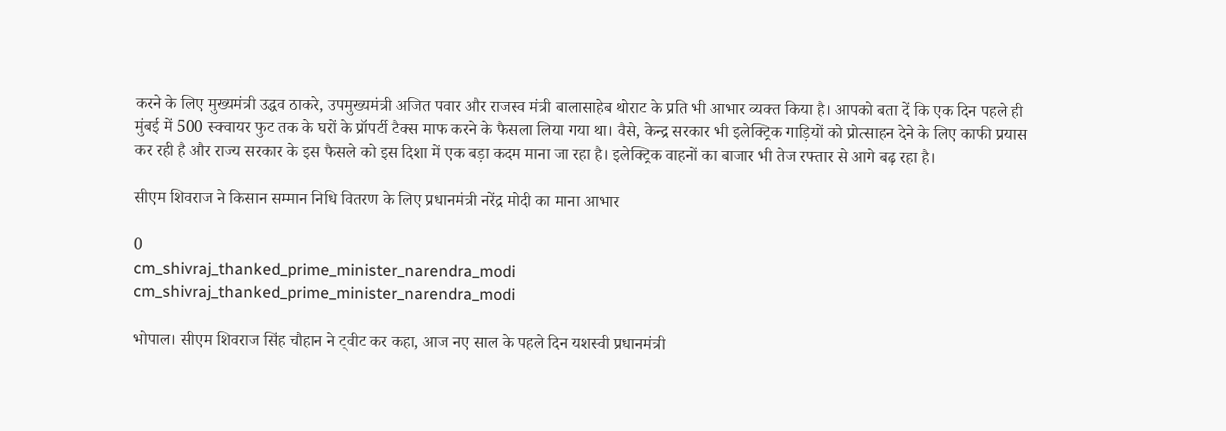करने के लिए मुख्यमंत्री उद्धव ठाकरे, उपमुख्यमंत्री अजित पवार और राजस्व मंत्री बालासाहेब थोराट के प्रति भी आभार व्यक्त किया है। आपको बता दें कि एक दिन पहले ही मुंबई में 500 स्क्वायर फुट तक के घरों के प्रॉपर्टी टैक्स माफ करने के फैसला लिया गया था। वैसे, केन्द्र सरकार भी इलेक्ट्रिक गाड़ियों को प्रोत्साहन देने के लिए काफी प्रयास कर रही है और राज्य सरकार के इस फैसले को इस दिशा में एक बड़ा कदम माना जा रहा है। इलेक्ट्रिक वाहनों का बाजार भी तेज रफ्तार से आगे बढ़ रहा है।

सीएम शिवराज ने किसान सम्मान निधि वितरण के लिए प्रधानमंत्री नरेंद्र मोदी का माना आभार

0
cm_shivraj_thanked_prime_minister_narendra_modi
cm_shivraj_thanked_prime_minister_narendra_modi

भोपाल। सीएम शिवराज सिंह चौहान ने ट्वीट कर कहा, आज नए साल के पहले दिन यशस्वी प्रधानमंत्री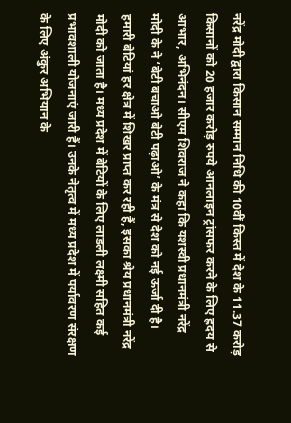नरेंद्र मोदी द्वारा किसान सम्मान निधि की 10वीं किस्त में देश के 11.37 करोड़ किसानों को 20 हजार करोड़ रुपये आनलाइन ट्रांसफर करने के लिए ह्रदय से आभार, अभिनंदन। सीएम शिवराज ने कहा कि यशस्वी प्रधानमंत्री नरेंद्र मोदी के ने ‘बेटी बचाओ बेटी पढ़ाओ’ के मंत्र से देश को नई ऊर्जा दी है। हमारी बेटियां हर क्षेत्र में शिखर प्राप्त कर रही हैं, इसका श्रेय प्रधानमंत्री नरेंद्र मोदी को जाता है। मध्य प्रदेश में बेटियों के लिए लाडली लक्ष्मी सहित कई प्रभावशाली योजनाएं जारी हैं। उनके नेतृत्व में मध्य प्रदेश में पर्यावरण संरक्षण के लिए अंकुर अभियान के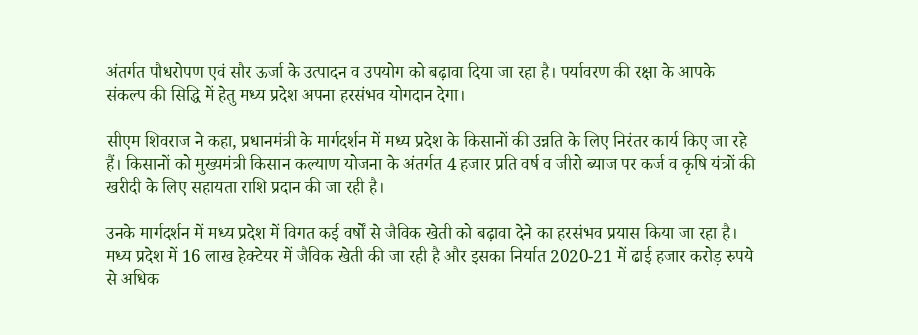अंतर्गत पौधरोपण एवं सौर ऊर्जा के उत्पादन व उपयोग को बढ़ावा दिया जा रहा है। पर्यावरण की रक्षा के आपके संकल्प की सिद्धि में हेतु मध्य प्रदेश अपना हरसंभव योगदान देगा।

सीएम शिवराज ने कहा, प्रधानमंत्री के मार्गदर्शन में मध्य प्रदेश के किसानों की उन्नति के लिए निरंतर कार्य किए जा रहे हैं। किसानों को मुख्यमंत्री किसान कल्याण योजना के अंतर्गत 4 हजार प्रति वर्ष व जीरो ब्याज पर कर्ज व कृषि यंत्रों की खरीदी के लिए सहायता राशि प्रदान की जा रही है।

उनके मार्गदर्शन में मध्य प्रदेश में विगत कई वर्षों से जैविक खेती को बढ़ावा देने का हरसंभव प्रयास किया जा रहा है। मध्य प्रदेश में 16 लाख हेक्टेयर में जैविक खेती की जा रही है और इसका निर्यात 2020-21 में ढाई हजार करोड़ रुपये से अधिक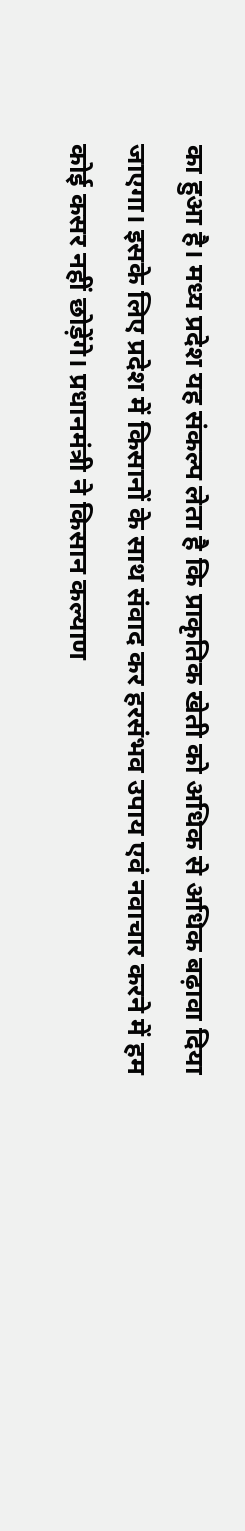का हुआ है। मध्य प्रदेश यह संकल्प लेता है कि प्राकृतिक खेती को अधिक से अधिक बढ़ावा दिया जाएगा। इसके लिए प्रदेश में किसानों के साथ संवाद कर हरसंभव उपाय एवं नवाचार करने में हम कोई कसर नहीं छोड़ेंगे। प्रधानमंत्री ने किसान कल्याण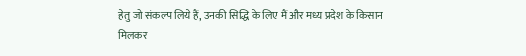हेतु जो संकल्प लिये हैं, उनकी सिद्धि के लिए मैं और मध्य प्रदेश के किसान मिलकर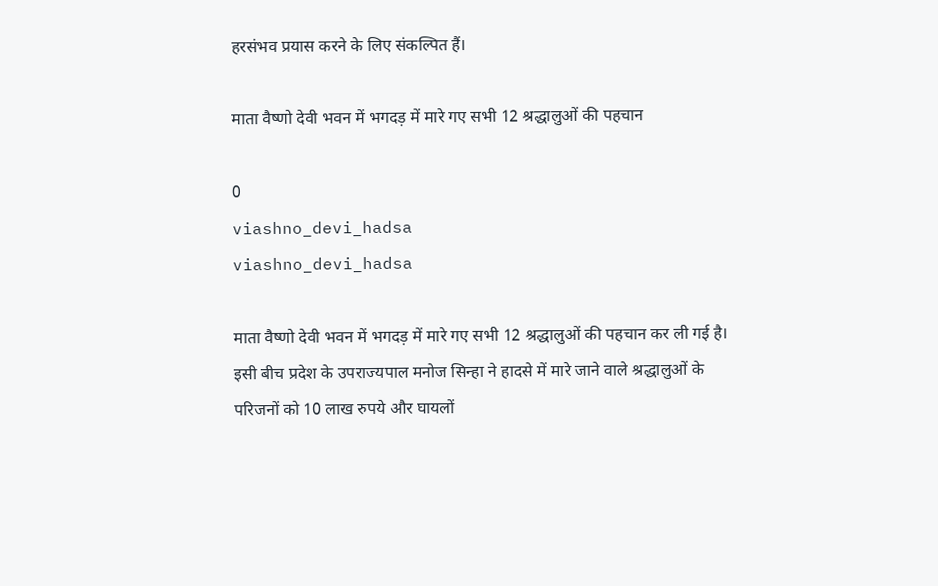हरसंभव प्रयास करने के लिए संकल्पित हैं।

माता वैष्णो देवी भवन में भगदड़ में मारे गए सभी 12 श्रद्धालुओं की पहचान

0
viashno_devi_hadsa
viashno_devi_hadsa

माता वैष्णो देवी भवन में भगदड़ में मारे गए सभी 12 श्रद्धालुओं की पहचान कर ली गई है। इसी बीच प्रदेश के उपराज्यपाल मनोज सिन्हा ने हादसे में मारे जाने वाले श्रद्धालुओं के परिजनों को 10 लाख रुपये और घायलों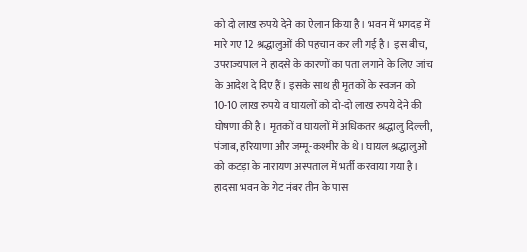को दो लाख रुपये देने का ऐलान किया है। भवन में भगदड़ में मारे गए 12 श्रद्धालुओं की पहचान कर ली गई है। इस बीच, उपराज्यपाल ने हादसे के कारणों का पता लगाने के लिए जांच के आदेश दे दिए हैं। इसके साथ ही मृतकों के स्वजन को 10-10 लाख रुपये व घायलों को दो-दो लाख रुपये देने की घोषणा की है। मृतकों व घायलों में अधिकतर श्रद्धालु दिल्ली, पंजाब, हरियाणा और जम्मू-कश्मीर के थे। घायल श्रद्धालुओं को कटड़ा के नारायण अस्पताल में भर्ती करवाया गया है। हादसा भवन के गेट नंबर तीन के पास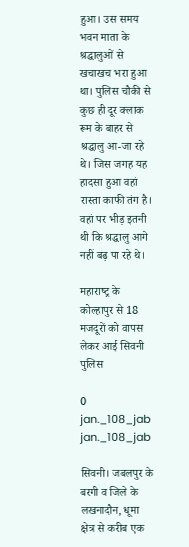हुआ। उस समय भवन माता के श्रद्धालुओं से खचाखच भरा हुआ था। पुलिस चौकी से कुछ ही दूर क्लाक रूम के बाहर से श्रद्धालु आ-जा रहे थे। जिस जगह यह हादसा हुआ वहां रास्ता काफी तंग है। वहां पर भीड़ इतनी थी कि श्रद्धालु आगे नहीं बढ़ पा रहे थे।

महाराष्‍ट्र के कोल्हापुर से 18 मजदूरों को वापस लेकर आई सिवनी पुलिस

0
jan._108_jab
jan._108_jab

सिवनी। जबलपुर के बरगी व जिले के लखनादौन, धूमा क्षेत्र से करीब एक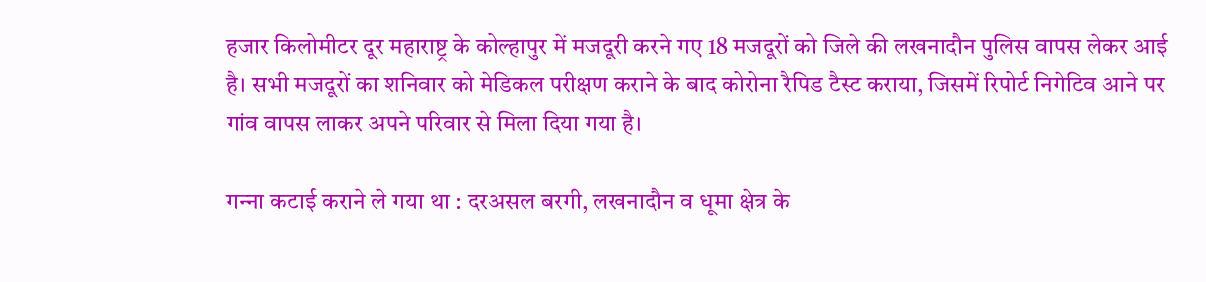हजार किलोमीटर दूर महाराष्ट्र के कोल्हापुर में मजदूरी करने गए 18 मजदूरों को जिले की लखनादौन पुलिस वापस लेकर आई है। सभी मजदूरों का शनिवार को मेडिकल परीक्षण कराने के बाद कोरोना रैपिड टैस्ट कराया, जिसमें रिपोर्ट निगेटिव आने पर गांव वापस लाकर अपने परिवार से मिला दिया गया है।

गन्‍ना कटाई कराने ले गया था : दरअसल बरगी, लखनादौन व धूमा क्षेत्र के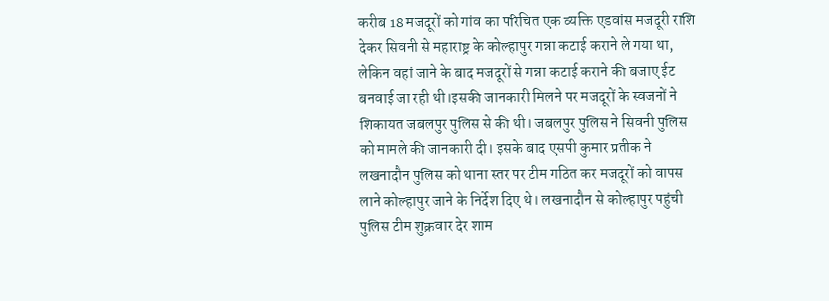करीब 18 मजदूरों को गांव का परिचित एक व्यक्ति एडवांस मजदूरी राशि देकर सिवनी से महाराष्ट्र के कोल्हापुर गन्ना कटाई कराने ले गया था, लेकिन वहां जाने के बाद मजदूरों से गन्ना कटाई कराने की बजाए ईट बनवाई जा रही थी।इसकी जानकारी मिलने पर मजदूरों के स्वजनों ने शिकायत जबलपुर पुलिस से की थी। जबलपुर पुलिस ने सिवनी पुलिस को मामले की जानकारी दी। इसके बाद एसपी कुमार प्रतीक ने लखनादौन पुलिस को थाना स्तर पर टीम गठित कर मजदूरों को वापस लाने कोल्हापुर जाने के निर्देश दिए थे। लखनादौन से कोल्हापुर पहुंची पुलिस टीम शुक्रवार देर शाम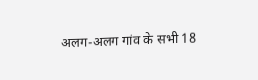अलग-अलग गांव के सभी 18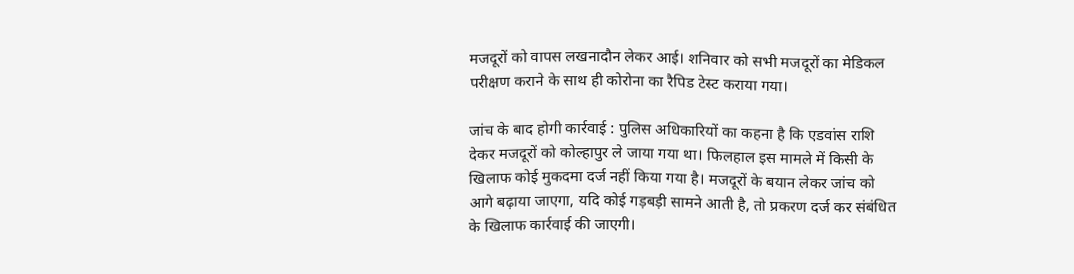मजदूरों को वापस लखनादौन लेकर आई। शनिवार को सभी मजदूरों का मेडिकल परीक्षण कराने के साथ ही कोरोना का रैपिड टेस्ट कराया गया।

जांच के बाद होगी कार्रवाई : पुलिस अधिकारियों का कहना है कि एडवांस राशि देकर मजदूरों को कोल्हापुर ले जाया गया था। फिलहाल इस मामले में किसी के खिलाफ कोई मुकदमा दर्ज नहीं किया गया है। मजदूरों के बयान लेकर जांच को आगे बढ़ाया जाएगा, यदि कोई गड़बड़ी सामने आती है, तो प्रकरण दर्ज कर संबंधित के खिलाफ कार्रवाई की जाएगी।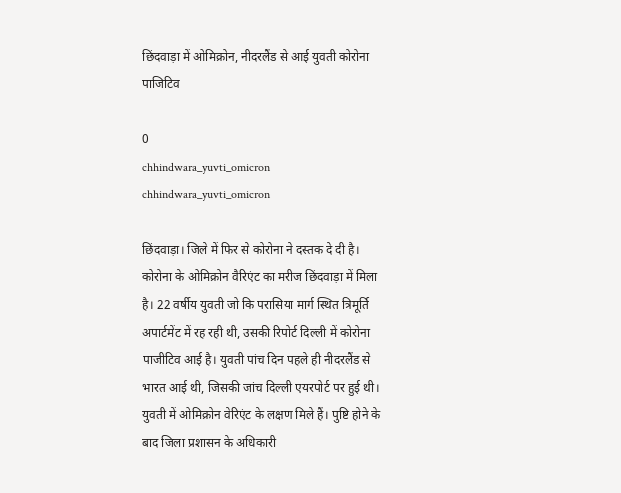छिंदवाड़ा में ओमिक्रोन, नीदरलैंड से आई युवती कोरोना पाजिटिव

0
chhindwara_yuvti_omicron
chhindwara_yuvti_omicron

छिंदवाड़ा। जिले में फिर से कोरोना ने दस्तक दे दी है। कोरोना के ओमिक्रोन वैरिएंट का मरीज छिंदवाड़ा में मिला है। 22 वर्षीय युवती जो कि परासिया मार्ग स्‍थित त्रिमूर्ति अपार्टमेंट में रह रही थी, उसकी रिपोर्ट दिल्ली में कोरोना पाजीटिव आई है। युवती पांच दिन पहले ही नीदरलैंड से भारत आई थी, जिसकी जांच दिल्ली एयरपोर्ट पर हुई थी। युवती में ओमिक्रोन वेरिएंट के लक्षण मिले हैं। पुष्टि होने के बाद जिला प्रशासन के अधिकारी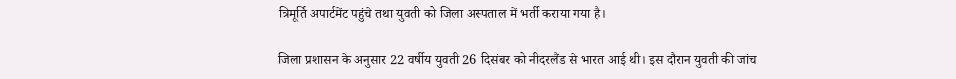त्रिमूर्ति अपार्टमेंट पहुंचे तथा युवती को जिला अस्पताल में भर्ती कराया गया है।

जिला प्रशासन के अनुसार 22 वर्षीय युवती 26 दिसंबर को नीदरलैंड से भारत आई थी। इस दौरान युवती की जांच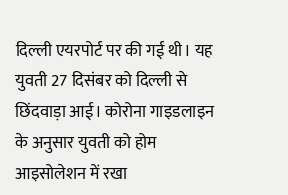दिल्ली एयरपोर्ट पर की गई थी। यह युवती 27 दिसंबर को दिल्ली से छिंदवाड़ा आई। कोरोना गाइडलाइन के अनुसार युवती को होम आइसोलेशन में रखा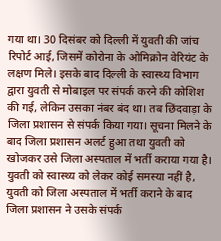गया था। 30 दिसंबर को दिल्‍ली में युवती की जांच रिपोर्ट आई, जिसमें कोरोना के ओमिक्रोन वेरियंट के लक्षण मिले। इसके बाद दिल्‍ली के स्‍वास्‍थ्‍य विभाग द्वारा युवती से मोबाइल पर संपर्क करने की कोशिश की गई, लेकिन उसका नंबर बंद था। तब छिंदवाड़ा के जिला प्रशासन से संपर्क किया गया। सूचना मिलने के बाद जिला प्रशासन अलर्ट हुआ तथा युवती को खोजकर उसे जिला अस्पताल में भर्ती कराया गया है। युवती को स्वास्थ्य को लेकर कोई समस्या नहीं है, युवती को जिला अस्पताल में भर्ती कराने के बाद जिला प्रशासन ने उसके संपर्क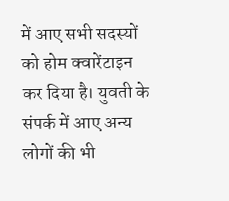में आए सभी सदस्यों को होम क्वारेंटाइन कर दिया है। युवती के संपर्क में आए अन्‍य लोगों की भी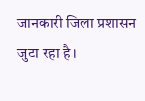जानकारी जिला प्रशासन जुटा रहा है।